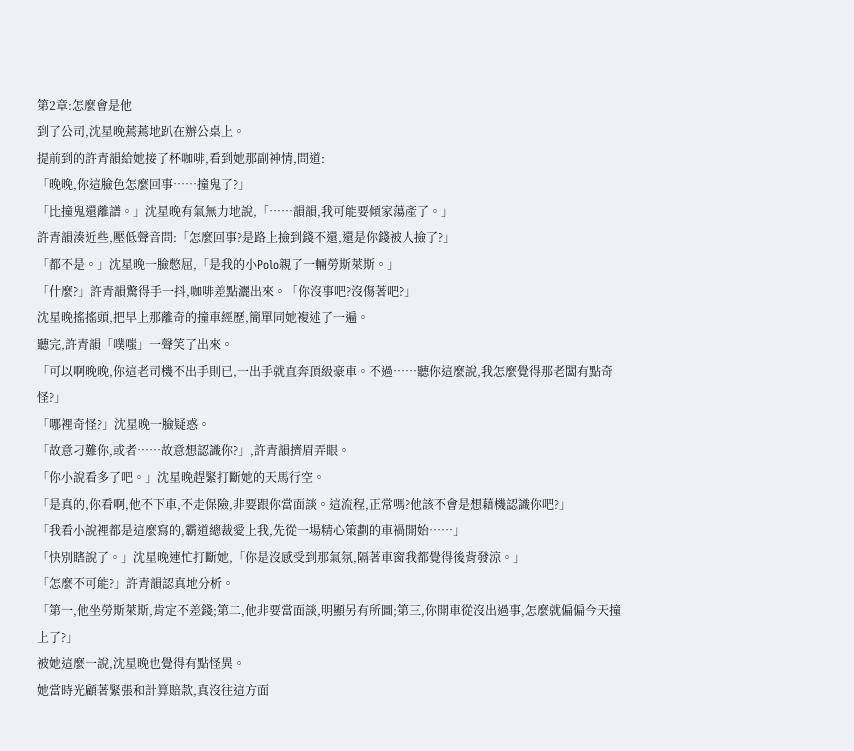第2章:怎麼會是他
到了公司,沈星晚蔫蔫地趴在辦公桌上。
提前到的許青韻給她接了杯咖啡,看到她那副神情,問道:
「晚晚,你這臉色怎麼回事……撞鬼了?」
「比撞鬼還離譜。」沈星晚有氣無力地說,「……韻韻,我可能要傾家蕩產了。」
許青韻湊近些,壓低聲音問:「怎麼回事?是路上撿到錢不還,還是你錢被人撿了?」
「都不是。」沈星晚一臉憋屈,「是我的小Polo親了一輛勞斯萊斯。」
「什麼?」許青韻驚得手一抖,咖啡差點灑出來。「你沒事吧?沒傷著吧?」
沈星晚搖搖頭,把早上那離奇的撞車經歷,簡單同她複述了一遍。
聽完,許青韻「噗嗤」一聲笑了出來。
「可以啊晚晚,你這老司機不出手則已,一出手就直奔頂級豪車。不過……聽你這麼說,我怎麼覺得那老闆有點奇怪?」
「哪裡奇怪?」沈星晚一臉疑惑。
「故意刁難你,或者……故意想認識你?」,許青韻擠眉弄眼。
「你小說看多了吧。」沈星晚趕緊打斷她的天馬行空。
「是真的,你看啊,他不下車,不走保險,非要跟你當面談。這流程,正常嗎?他該不會是想藉機認識你吧?」
「我看小說裡都是這麼寫的,霸道總裁愛上我,先從一場精心策劃的車禍開始……」
「快別瞎說了。」沈星晚連忙打斷她,「你是沒感受到那氣氛,隔著車窗我都覺得後背發涼。」
「怎麼不可能?」許青韻認真地分析。
「第一,他坐勞斯萊斯,肯定不差錢;第二,他非要當面談,明顯另有所圖;第三,你開車從沒出過事,怎麼就偏偏今天撞上了?」
被她這麼一說,沈星晚也覺得有點怪異。
她當時光顧著緊張和計算賠款,真沒往這方面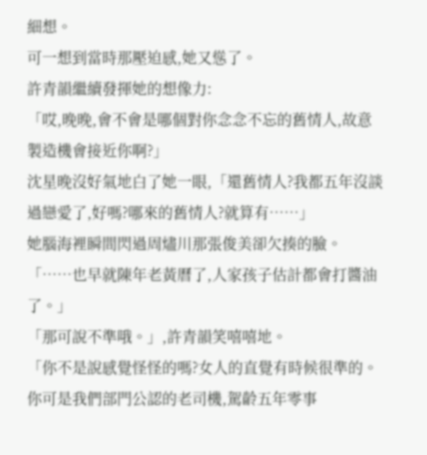細想。
可一想到當時那壓迫感,她又慫了。
許青韻繼續發揮她的想像力:
「哎,晚晚,會不會是哪個對你念念不忘的舊情人,故意製造機會接近你啊?」
沈星晚沒好氣地白了她一眼,「還舊情人?我都五年沒談過戀愛了,好嗎?哪來的舊情人?就算有……」
她腦海裡瞬間閃過周燼川那張俊美卻欠揍的臉。
「……也早就陳年老黃曆了,人家孩子估計都會打醬油了。」
「那可說不準哦。」,許青韻笑嘻嘻地。
「你不是說感覺怪怪的嗎?女人的直覺有時候很準的。你可是我們部門公認的老司機,駕齡五年零事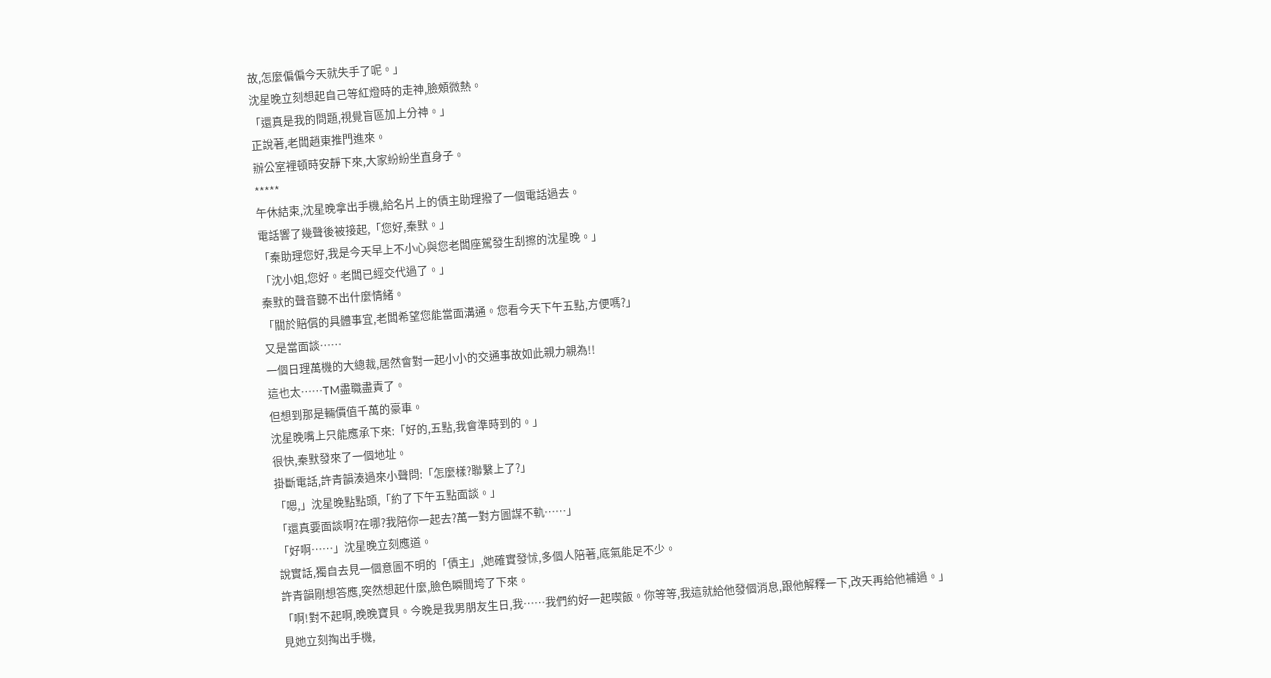故,怎麼偏偏今天就失手了呢。」
沈星晚立刻想起自己等紅燈時的走神,臉頰微熱。
「還真是我的問題,視覺盲區加上分神。」
正說著,老闆趙東推門進來。
辦公室裡頓時安靜下來,大家紛紛坐直身子。
*****
午休結束,沈星晚拿出手機,給名片上的債主助理撥了一個電話過去。
電話響了幾聲後被接起,「您好,秦默。」
「秦助理您好,我是今天早上不小心與您老闆座駕發生刮擦的沈星晚。」
「沈小姐,您好。老闆已經交代過了。」
秦默的聲音聽不出什麼情緒。
「關於賠償的具體事宜,老闆希望您能當面溝通。您看今天下午五點,方便嗎?」
又是當面談……
一個日理萬機的大總裁,居然會對一起小小的交通事故如此親力親為!!
這也太……TM盡職盡責了。
但想到那是輛價值千萬的豪車。
沈星晚嘴上只能應承下來:「好的,五點,我會準時到的。」
很快,秦默發來了一個地址。
掛斷電話,許青韻湊過來小聲問:「怎麼樣?聯繫上了?」
「嗯,」沈星晚點點頭,「約了下午五點面談。」
「還真要面談啊?在哪?我陪你一起去?萬一對方圖謀不軌……」
「好啊……」沈星晚立刻應道。
說實話,獨自去見一個意圖不明的「債主」,她確實發怵,多個人陪著,底氣能足不少。
許青韻剛想答應,突然想起什麼,臉色瞬間垮了下來。
「啊!對不起啊,晚晚寶貝。今晚是我男朋友生日,我……我們約好一起喫飯。你等等,我這就給他發個消息,跟他解釋一下,改天再給他補過。」
見她立刻掏出手機,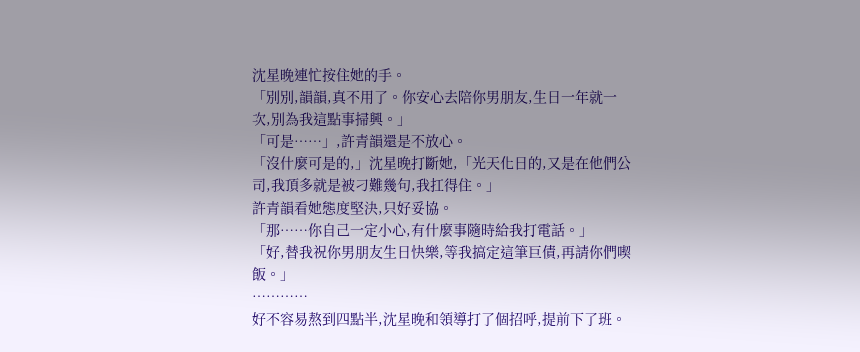沈星晚連忙按住她的手。
「別別,韻韻,真不用了。你安心去陪你男朋友,生日一年就一次,別為我這點事掃興。」
「可是……」,許青韻還是不放心。
「沒什麼可是的,」沈星晚打斷她,「光天化日的,又是在他們公司,我頂多就是被刁難幾句,我扛得住。」
許青韻看她態度堅決,只好妥協。
「那……你自己一定小心,有什麼事隨時給我打電話。」
「好,替我祝你男朋友生日快樂,等我搞定這筆巨債,再請你們喫飯。」
…………
好不容易熬到四點半,沈星晚和領導打了個招呼,提前下了班。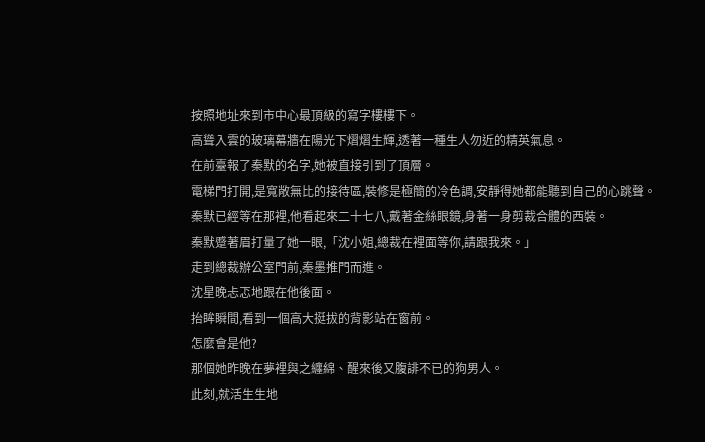按照地址來到市中心最頂級的寫字樓樓下。
高聳入雲的玻璃幕牆在陽光下熠熠生輝,透著一種生人勿近的精英氣息。
在前臺報了秦默的名字,她被直接引到了頂層。
電梯門打開,是寬敞無比的接待區,裝修是極簡的冷色調,安靜得她都能聽到自己的心跳聲。
秦默已經等在那裡,他看起來二十七八,戴著金絲眼鏡,身著一身剪裁合體的西裝。
秦默蹙著眉打量了她一眼,「沈小姐,總裁在裡面等你,請跟我來。」
走到總裁辦公室門前,秦墨推門而進。
沈星晚忐忑地跟在他後面。
抬眸瞬間,看到一個高大挺拔的背影站在窗前。
怎麼會是他?
那個她昨晚在夢裡與之纏綿、醒來後又腹誹不已的狗男人。
此刻,就活生生地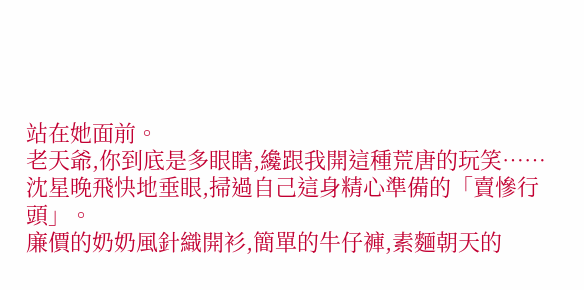站在她面前。
老天爺,你到底是多眼瞎,纔跟我開這種荒唐的玩笑……
沈星晚飛快地垂眼,掃過自己這身精心準備的「賣慘行頭」。
廉價的奶奶風針織開衫,簡單的牛仔褲,素麵朝天的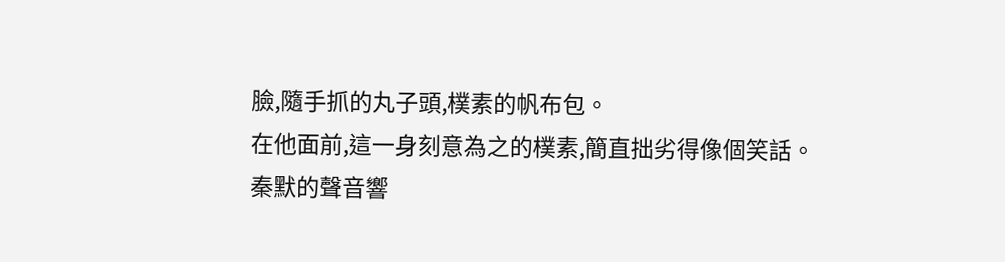臉,隨手抓的丸子頭,樸素的帆布包。
在他面前,這一身刻意為之的樸素,簡直拙劣得像個笑話。
秦默的聲音響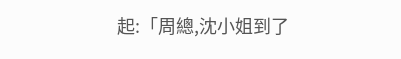起:「周總,沈小姐到了